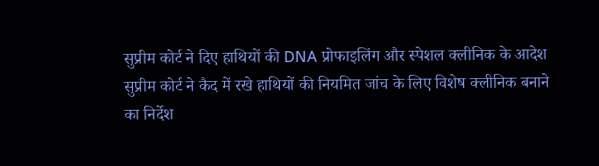सुप्रीम कोर्ट ने दिए हाथियों की DNA प्रोफाइलिंग और स्पेशल क्लीनिक के आदेश
सुप्रीम कोर्ट ने कैद में रखे हाथियों की नियमित जांच के लिए विशेष क्लीनिक बनाने का निर्देश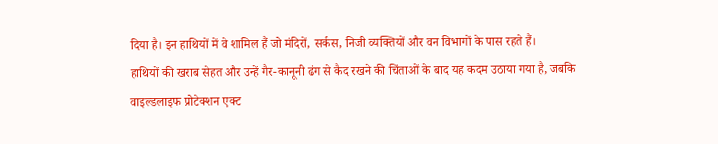दिया है। इन हाथियों में वे शामिल हैं जो मंदिरों, सर्कस, निजी व्यक्तियों और वन विभागों के पास रहते हैं।
हाथियों की खराब सेहत और उन्हें गैर-कानूनी ढंग से कैद रखने की चिंताओं के बाद यह कदम उठाया गया है, जबकि वाइल्डलाइफ प्रोटेक्शन एक्ट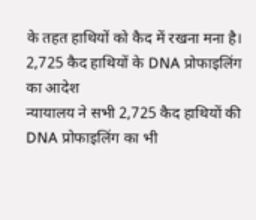के तहत हाथियों को कैद में रखना मना है।
2,725 कैद हाथियों के DNA प्रोफाइलिंग का आदेश
न्यायालय ने सभी 2,725 कैद हाथियों की DNA प्रोफाइलिंग का भी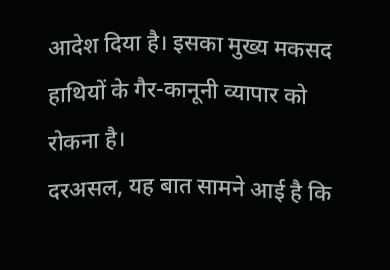आदेश दिया है। इसका मुख्य मकसद हाथियों के गैर-कानूनी व्यापार को रोकना है।
दरअसल, यह बात सामने आई है कि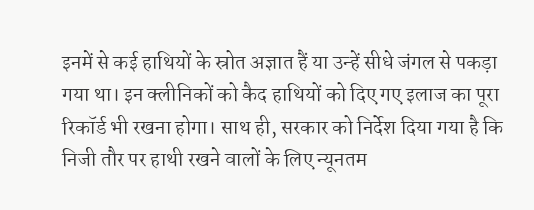इनमें से कई हाथियों के स्रोत अज्ञात हैं या उन्हें सीधे जंगल से पकड़ा गया था। इन क्लीनिकों को कैद हाथियों को दिए गए इलाज का पूरा रिकॉर्ड भी रखना होगा। साथ ही, सरकार को निर्देश दिया गया है कि निजी तौर पर हाथी रखने वालों के लिए न्यूनतम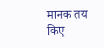मानक तय किए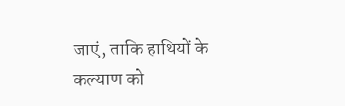जाएं, ताकि हाथियों के कल्याण को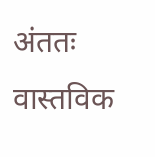अंततः वास्तविक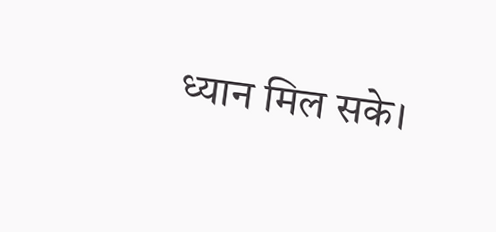ध्यान मिल सके।